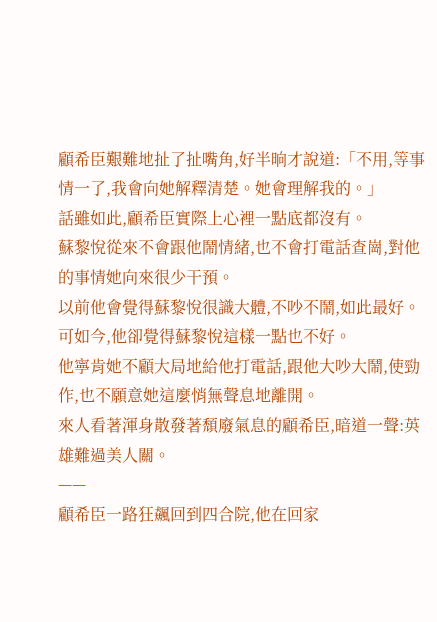顧希臣艱難地扯了扯嘴角,好半晌才說道:「不用,等事情一了,我會向她解釋清楚。她會理解我的。」
話雖如此,顧希臣實際上心裡一點底都沒有。
蘇黎悅從來不會跟他鬧情緒,也不會打電話查崗,對他的事情她向來很少干預。
以前他會覺得蘇黎悅很識大體,不吵不鬧,如此最好。
可如今,他卻覺得蘇黎悅這樣一點也不好。
他寧肯她不顧大局地給他打電話,跟他大吵大鬧,使勁作,也不願意她這麼悄無聲息地離開。
來人看著渾身散發著頹廢氣息的顧希臣,暗道一聲:英雄難過美人關。
——
顧希臣一路狂飆回到四合院,他在回家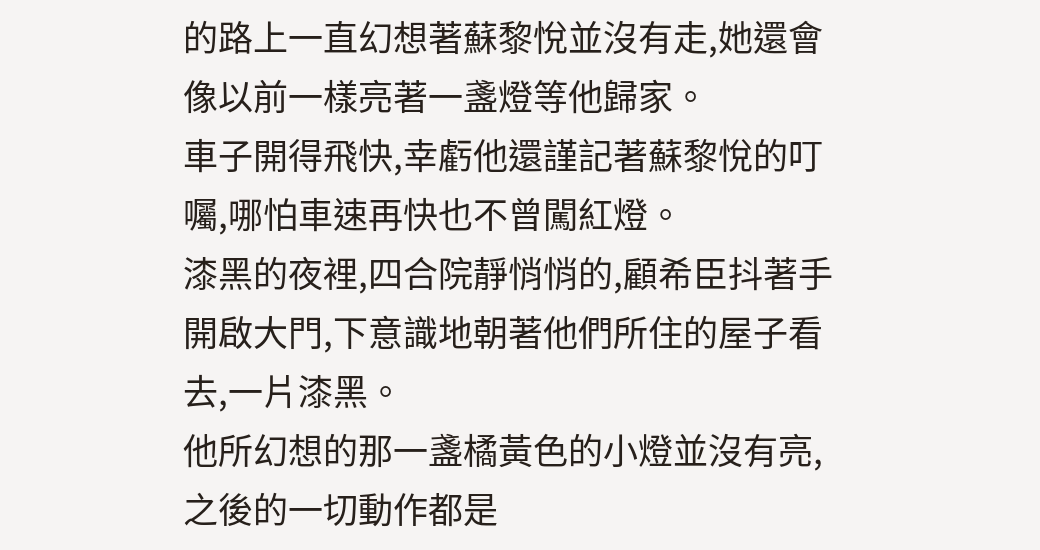的路上一直幻想著蘇黎悅並沒有走,她還會像以前一樣亮著一盞燈等他歸家。
車子開得飛快,幸虧他還謹記著蘇黎悅的叮囑,哪怕車速再快也不曾闖紅燈。
漆黑的夜裡,四合院靜悄悄的,顧希臣抖著手開啟大門,下意識地朝著他們所住的屋子看去,一片漆黑。
他所幻想的那一盞橘黃色的小燈並沒有亮,之後的一切動作都是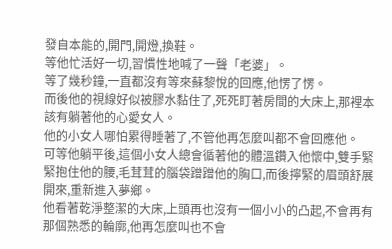發自本能的,開門,開燈,換鞋。
等他忙活好一切,習慣性地喊了一聲「老婆」。
等了幾秒鐘,一直都沒有等來蘇黎悅的回應,他愣了愣。
而後他的視線好似被膠水黏住了,死死盯著房間的大床上,那裡本該有躺著他的心愛女人。
他的小女人哪怕累得睡著了,不管他再怎麼叫都不會回應他。
可等他躺平後,這個小女人總會循著他的體溫鑽入他懷中,雙手緊緊抱住他的腰,毛茸茸的腦袋蹭蹭他的胸口,而後擰緊的眉頭舒展開來,重新進入夢鄉。
他看著乾淨整潔的大床,上頭再也沒有一個小小的凸起,不會再有那個熟悉的輪廓,他再怎麼叫也不會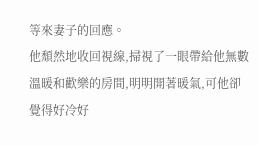等來妻子的回應。
他頹然地收回視線,掃視了一眼帶給他無數溫暖和歡樂的房間,明明開著暖氣,可他卻覺得好冷好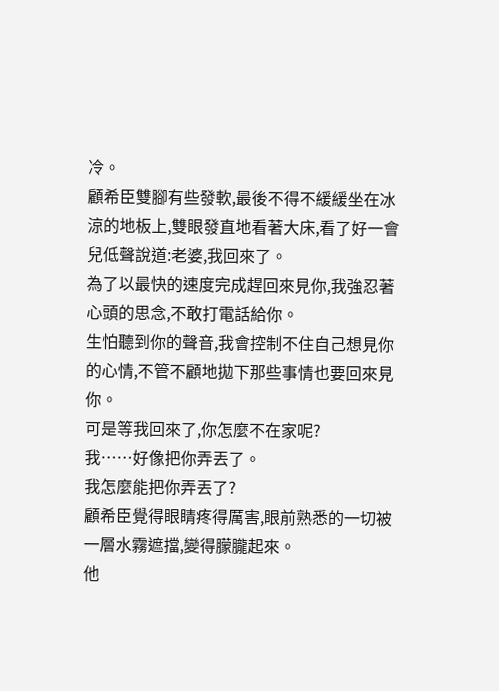冷。
顧希臣雙腳有些發軟,最後不得不緩緩坐在冰涼的地板上,雙眼發直地看著大床,看了好一會兒低聲說道:老婆,我回來了。
為了以最快的速度完成趕回來見你,我強忍著心頭的思念,不敢打電話給你。
生怕聽到你的聲音,我會控制不住自己想見你的心情,不管不顧地拋下那些事情也要回來見你。
可是等我回來了,你怎麼不在家呢?
我……好像把你弄丟了。
我怎麼能把你弄丟了?
顧希臣覺得眼睛疼得厲害,眼前熟悉的一切被一層水霧遮擋,變得朦朧起來。
他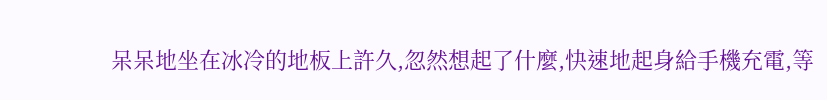呆呆地坐在冰冷的地板上許久,忽然想起了什麼,快速地起身給手機充電,等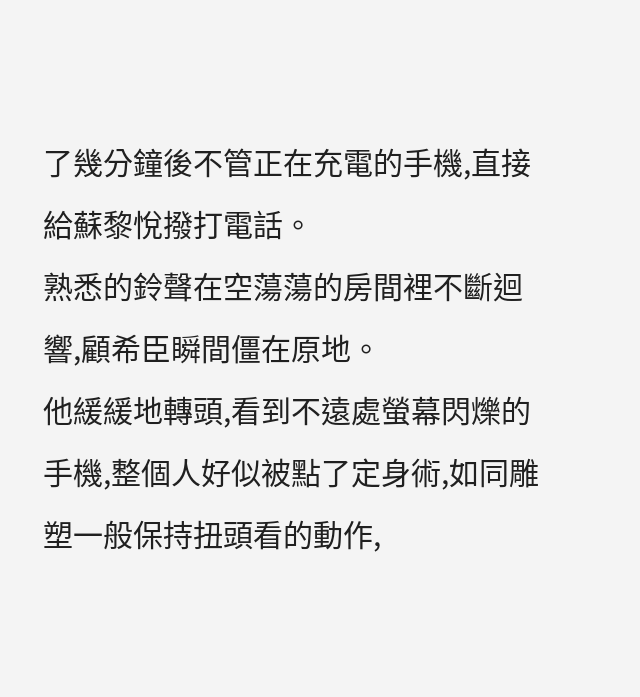了幾分鐘後不管正在充電的手機,直接給蘇黎悅撥打電話。
熟悉的鈴聲在空蕩蕩的房間裡不斷迴響,顧希臣瞬間僵在原地。
他緩緩地轉頭,看到不遠處螢幕閃爍的手機,整個人好似被點了定身術,如同雕塑一般保持扭頭看的動作,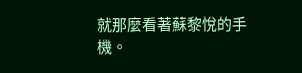就那麼看著蘇黎悅的手機。